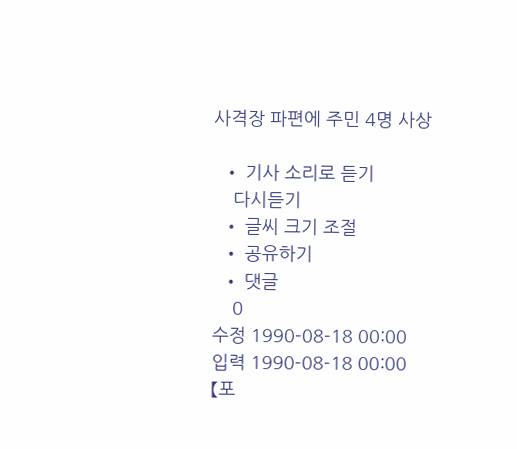사격장 파편에 주민 4명 사상

  • 기사 소리로 듣기
    다시듣기
  • 글씨 크기 조절
  • 공유하기
  • 댓글
    0
수정 1990-08-18 00:00
입력 1990-08-18 00:00
【포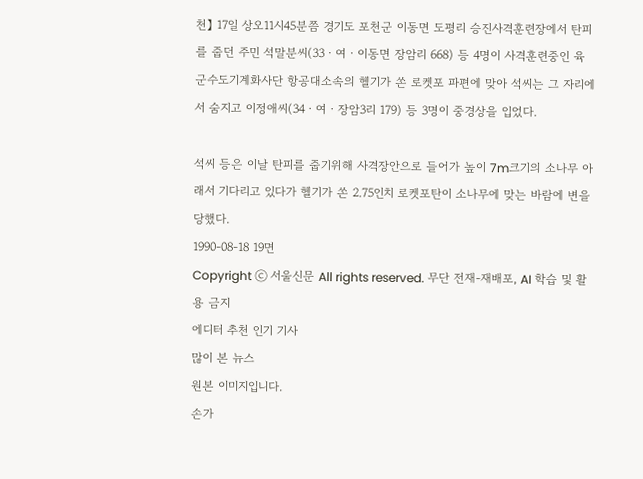천】 17일 상오11시45분쯤 경기도 포천군 이동면 도평리 승진사격훈련장에서 탄피를 줍던 주민 석말분씨(33ㆍ여ㆍ이동면 장암리 668) 등 4명이 사격훈련중인 육군수도기계화사단 항공대소속의 헬기가 쏜 로켓포 파편에 맞아 석씨는 그 자리에서 숨지고 이정애씨(34ㆍ여ㆍ장암3리 179) 등 3명이 중경상을 입었다.

석씨 등은 이날 탄피를 줍기위해 사격장안으로 들어가 높이 7m크기의 소나무 아래서 기다리고 있다가 헬기가 쏜 2.75인치 로켓포탄이 소나무에 맞는 바람에 변을 당했다.
1990-08-18 19면
Copyright ⓒ 서울신문 All rights reserved. 무단 전재-재배포, AI 학습 및 활용 금지
에디터 추천 인기 기사
많이 본 뉴스
원본 이미지입니다.
손가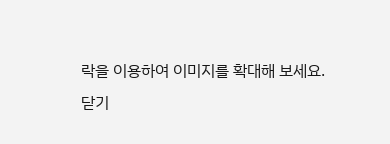락을 이용하여 이미지를 확대해 보세요.
닫기